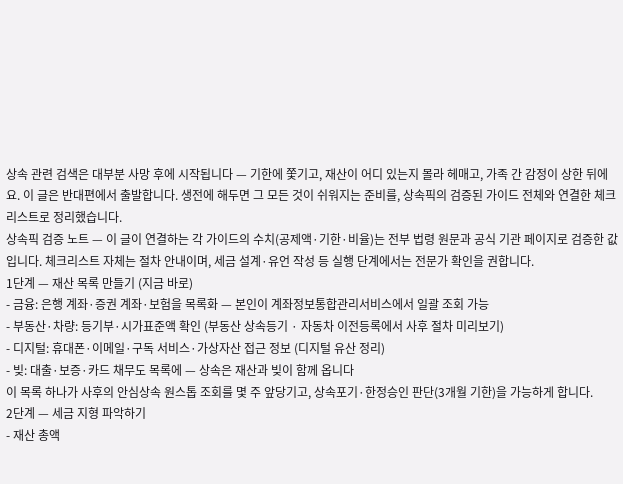상속 관련 검색은 대부분 사망 후에 시작됩니다 — 기한에 쫓기고, 재산이 어디 있는지 몰라 헤매고, 가족 간 감정이 상한 뒤에요. 이 글은 반대편에서 출발합니다. 생전에 해두면 그 모든 것이 쉬워지는 준비를, 상속픽의 검증된 가이드 전체와 연결한 체크리스트로 정리했습니다.
상속픽 검증 노트 — 이 글이 연결하는 각 가이드의 수치(공제액·기한·비율)는 전부 법령 원문과 공식 기관 페이지로 검증한 값입니다. 체크리스트 자체는 절차 안내이며, 세금 설계·유언 작성 등 실행 단계에서는 전문가 확인을 권합니다.
1단계 — 재산 목록 만들기 (지금 바로)
- 금융: 은행 계좌·증권 계좌·보험을 목록화 — 본인이 계좌정보통합관리서비스에서 일괄 조회 가능
- 부동산·차량: 등기부·시가표준액 확인 (부동산 상속등기 · 자동차 이전등록에서 사후 절차 미리보기)
- 디지털: 휴대폰·이메일·구독 서비스·가상자산 접근 정보 (디지털 유산 정리)
- 빚: 대출·보증·카드 채무도 목록에 — 상속은 재산과 빚이 함께 옵니다
이 목록 하나가 사후의 안심상속 원스톱 조회를 몇 주 앞당기고, 상속포기·한정승인 판단(3개월 기한)을 가능하게 합니다.
2단계 — 세금 지형 파악하기
- 재산 총액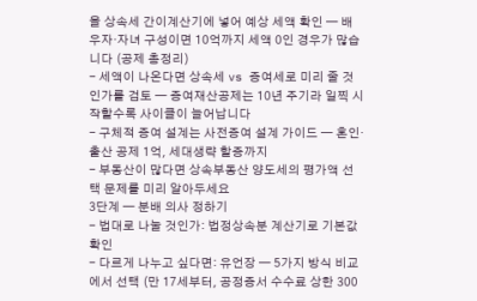을 상속세 간이계산기에 넣어 예상 세액 확인 — 배우자·자녀 구성이면 10억까지 세액 0인 경우가 많습니다 (공제 총정리)
- 세액이 나온다면 상속세 vs 증여세로 미리 줄 것인가를 검토 — 증여재산공제는 10년 주기라 일찍 시작할수록 사이클이 늘어납니다
- 구체적 증여 설계는 사전증여 설계 가이드 — 혼인·출산 공제 1억, 세대생략 할증까지
- 부동산이 많다면 상속부동산 양도세의 평가액 선택 문제를 미리 알아두세요
3단계 — 분배 의사 정하기
- 법대로 나눌 것인가: 법정상속분 계산기로 기본값 확인
- 다르게 나누고 싶다면: 유언장 — 5가지 방식 비교에서 선택 (만 17세부터, 공정증서 수수료 상한 300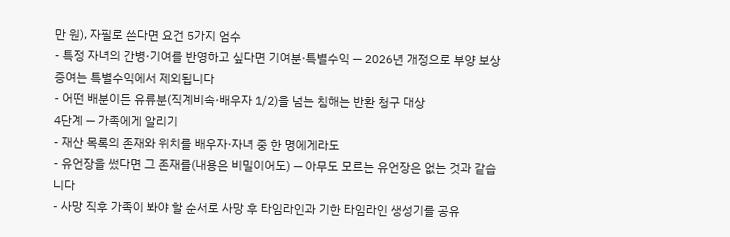만 원), 자필로 쓴다면 요건 5가지 엄수
- 특정 자녀의 간병·기여를 반영하고 싶다면 기여분·특별수익 — 2026년 개정으로 부양 보상 증여는 특별수익에서 제외됩니다
- 어떤 배분이든 유류분(직계비속·배우자 1/2)을 넘는 침해는 반환 청구 대상
4단계 — 가족에게 알리기
- 재산 목록의 존재와 위치를 배우자·자녀 중 한 명에게라도
- 유언장을 썼다면 그 존재를(내용은 비밀이어도) — 아무도 모르는 유언장은 없는 것과 같습니다
- 사망 직후 가족이 봐야 할 순서로 사망 후 타임라인과 기한 타임라인 생성기를 공유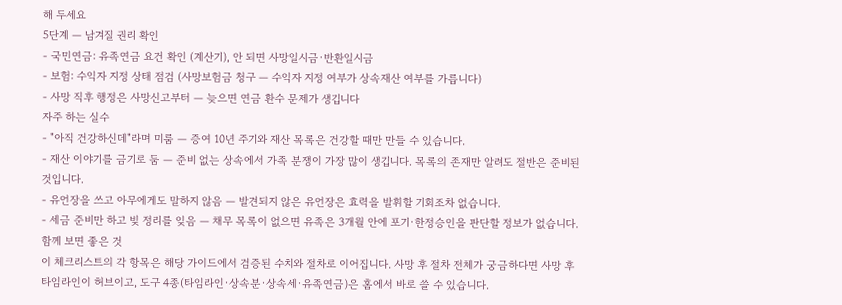해 두세요
5단계 — 남겨질 권리 확인
- 국민연금: 유족연금 요건 확인 (계산기), 안 되면 사망일시금·반환일시금
- 보험: 수익자 지정 상태 점검 (사망보험금 청구 — 수익자 지정 여부가 상속재산 여부를 가릅니다)
- 사망 직후 행정은 사망신고부터 — 늦으면 연금 환수 문제가 생깁니다
자주 하는 실수
- "아직 건강하신데"라며 미룸 — 증여 10년 주기와 재산 목록은 건강할 때만 만들 수 있습니다.
- 재산 이야기를 금기로 둠 — 준비 없는 상속에서 가족 분쟁이 가장 많이 생깁니다. 목록의 존재만 알려도 절반은 준비된 것입니다.
- 유언장을 쓰고 아무에게도 말하지 않음 — 발견되지 않은 유언장은 효력을 발휘할 기회조차 없습니다.
- 세금 준비만 하고 빚 정리를 잊음 — 채무 목록이 없으면 유족은 3개월 안에 포기·한정승인을 판단할 정보가 없습니다.
함께 보면 좋은 것
이 체크리스트의 각 항목은 해당 가이드에서 검증된 수치와 절차로 이어집니다. 사망 후 절차 전체가 궁금하다면 사망 후 타임라인이 허브이고, 도구 4종(타임라인·상속분·상속세·유족연금)은 홈에서 바로 쓸 수 있습니다.